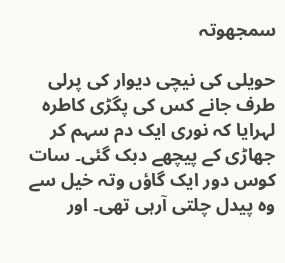سمجھوتہ

حویلی کی نیچی دیوار کی پرلی طرف جانے کس کی پگڑی کاطرہ لہرایا کہ نوری ایک دم سہم کر جھاڑی کے پیچھے دبک گئی۔ سات کوس دور ایک گاؤں وتہ خیل سے وہ پیدل چلتی آرہی تھی۔ اور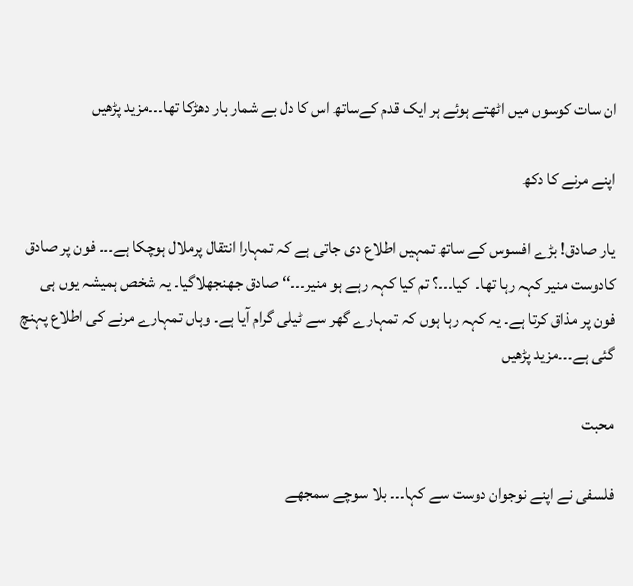ان سات کوسوں میں اٹھتے ہوئے ہر ایک قدم کےساتھ اس کا دل بے شمار بار دھڑکا تھا۔۔۔مزید پڑھیں

اپنے مرنے کا دکھ

یار صادق! بڑے افسوس کے ساتھ تمہیں اطلاع دی جاتی ہے کہ تمہارا انتقال پرملال ہوچکا ہے۔۔۔ فون پر صادق کادوست منیر کہہ رہا تھا۔  کیا۔۔۔؟ تم کیا کہہ رہے ہو منیر۔۔۔‘‘ صادق جھنجھلاگیا۔ یہ شخص ہمیشہ یوں ہی فون پر مذاق کرتا ہے۔ یہ کہہ رہا ہوں کہ تمہارے گھر سے ٹیلی گرام آیا ہے۔ وہاں تمہارے مرنے کی اطلاع پہنچ گئی ہے۔۔۔مزید پڑھیں

محبت

فلسفی نے اپنے نوجوان دوست سے کہا۔۔۔ بلا سوچے سمجھے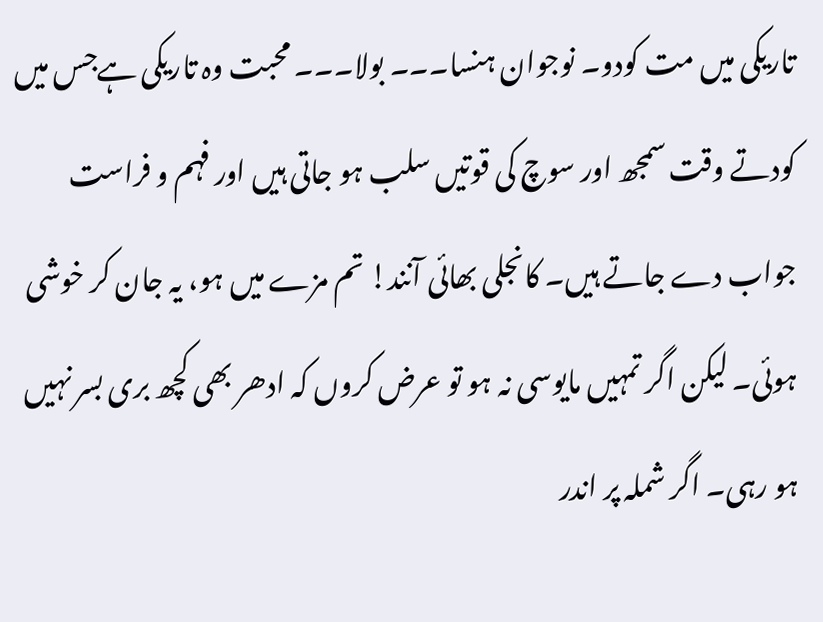تاریکی میں مت کودو۔ نوجوان ہنسا۔۔۔ بولا۔۔۔ محبت وہ تاریکی ہےجس میں کودتے وقت سمجھ اور سوچ کی قوتیں سلب ہو جاتی ہیں اور فہم و فراست جواب دے جاتے ہیں۔ کانجلی بھائی آنند! تم مزے میں ہو، یہ جان کر خوشی ہوئی۔ لیکن اگر تمہیں مایوسی نہ ہو تو عرض کروں کہ ادھر بھی کچھ بری بسر نہیں ہو رہی۔ اگر شملہ پر اندر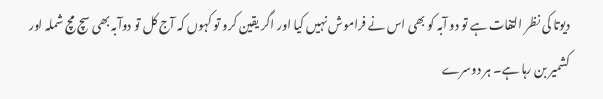دیوتا کی نظر التفات ہے تو دو آبہ کو بھی اس نے فراموش نہیں کیا اور اگر یقین کرو تو کہوں کہ آج کل تو دوآبہ بھی سچ مچ شملہ اور کشمیر بن رہا ہے۔ ہر دوسرے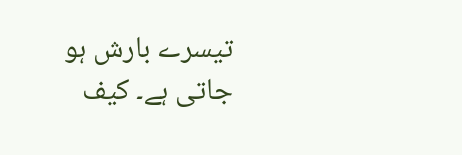تیسرے بارش ہو جاتی ہے۔ کیف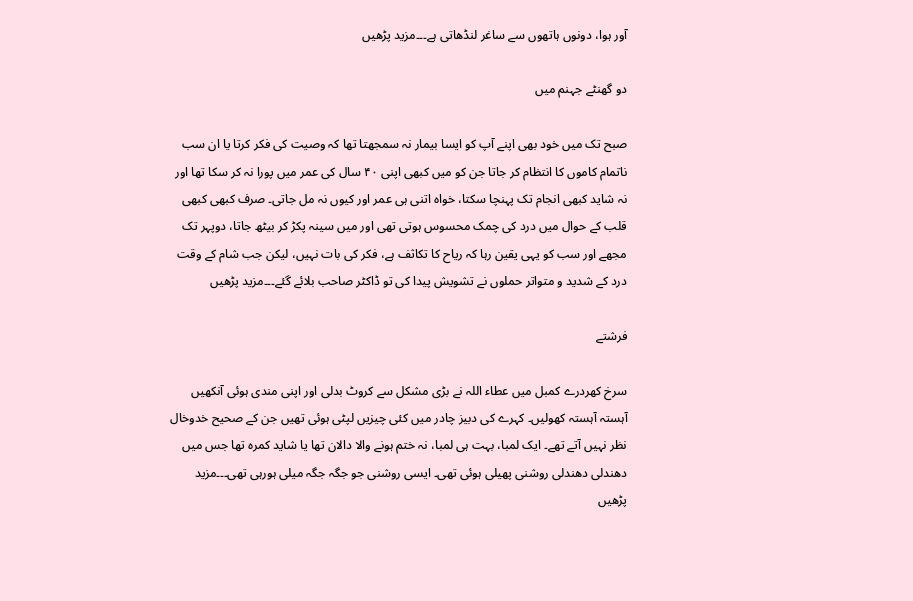آور ہوا، دونوں ہاتھوں سے ساغر لنڈھاتی ہے۔۔۔مزید پڑھیں

دو گھنٹے جہنم میں

صبح تک میں خود بھی اپنے آپ کو ایسا بیمار نہ سمجھتا تھا کہ وصیت کی فکر کرتا یا ان سب ناتمام کاموں کا انتظام کر جاتا جن کو میں کبھی اپنی ۴۰ سال کی عمر میں پورا نہ کر سکا تھا اور نہ شاید کبھی انجام تک پہنچا سکتا، خواہ اتنی ہی عمر اور کیوں نہ مل جاتی۔ صرف کبھی کبھی قلب کے حوال میں درد کی چمک محسوس ہوتی تھی اور میں سینہ پکڑ کر بیٹھ جاتا، دوپہر تک مجھے اور سب کو یہی یقین رہا کہ ریاح کا تکاثف ہے، فکر کی بات نہیں، لیکن جب شام کے وقت درد کے شدید و متواتر حملوں نے تشویش پیدا کی تو ڈاکٹر صاحب بلائے گئے۔۔۔مزید پڑھیں

فرشتے

سرخ کھردرے کمبل میں عطاء اللہ نے بڑی مشکل سے کروٹ بدلی اور اپنی مندی ہوئی آنکھیں آہستہ آہستہ کھولیں۔ کہرے کی دبیز چادر میں کئی چیزیں لپٹی ہوئی تھیں جن کے صحیح خدوخال نظر نہیں آتے تھے۔ ایک لمبا، بہت ہی لمبا، نہ ختم ہونے والا دالان تھا یا شاید کمرہ تھا جس میں دھندلی دھندلی روشنی پھیلی ہوئی تھی۔ ایسی روشنی جو جگہ جگہ میلی ہورہی تھی۔۔۔مزید پڑھیں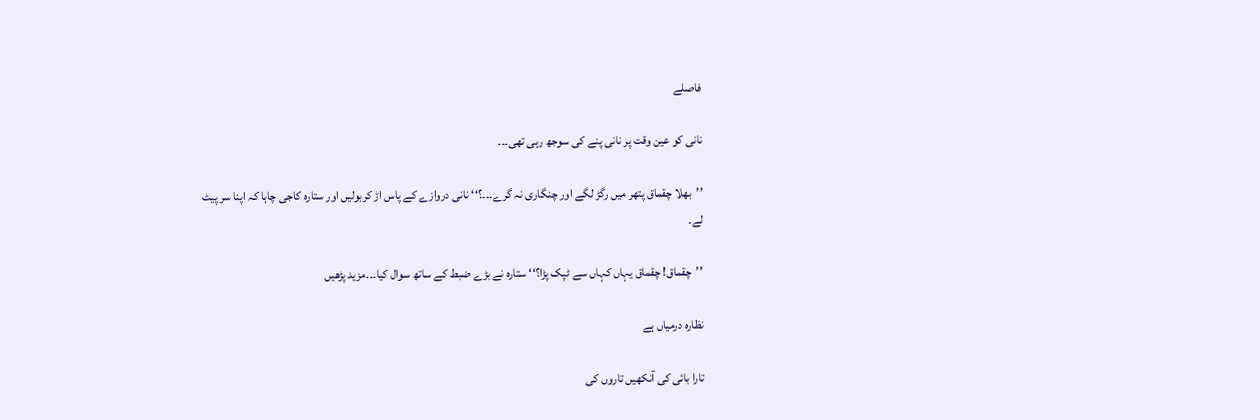فاصلے

نانی کو عین وقت پر نانی پنے کی سوجھ رہی تھی۔۔۔

’’بھلا چقماق پتھر میں رگڑ لگے اور چنگاری نہ گرے۔۔۔؟‘‘ نانی دروازے کے پاس اڑ کربولیں اور ستارہ کاجی چاہا کہ اپنا سر پیٹ لے۔

’’چقماق! چقماق یہاں کہاں سے ٹپک پڑا؟‘‘ ستارہ نے بڑے ضبط کے ساتھ سوال کیا۔۔۔مزید پڑھیں

نظارہ درمیاں ہے

تارا بائی کی آنکھیں تاروں کی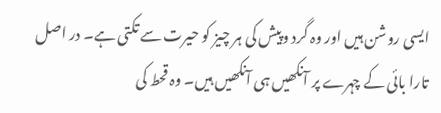ایسی روشن ہیں اور وہ گرد وپیش کی ہر چیز کو حیرت سے تکتی ہے۔ در اصل تارا بائی کے چہرے پر آنکھیں ہی آنکھیں ہیں۔ وہ قحط کی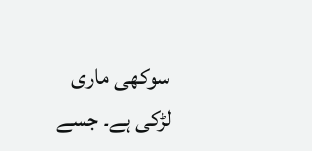سوکھی ماری لڑکی ہے۔ جسے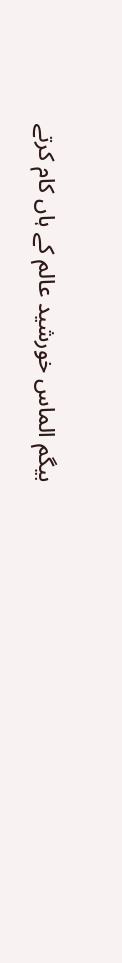بیگم الماس خورشید عالم کے ہاں کام کرتے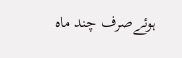ہوئےصرف چند ماہ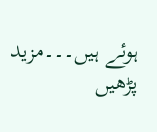ہوئے ہیں۔۔۔مزید پڑھیں